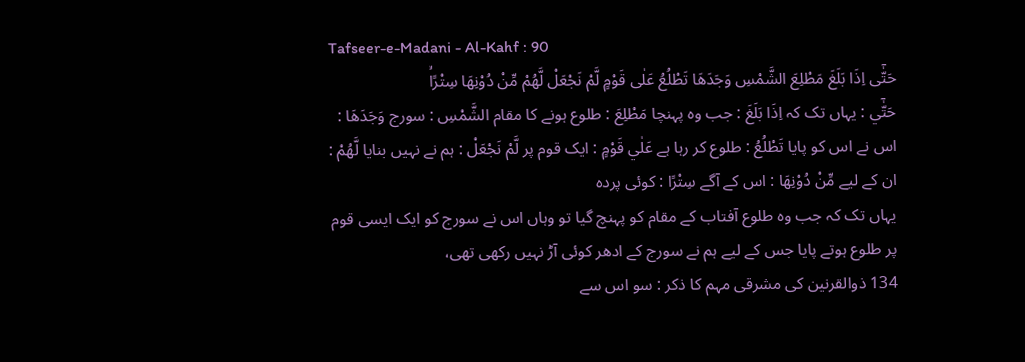Tafseer-e-Madani - Al-Kahf : 90
حَتّٰۤى اِذَا بَلَغَ مَطْلِعَ الشَّمْسِ وَجَدَهَا تَطْلُعُ عَلٰى قَوْمٍ لَّمْ نَجْعَلْ لَّهُمْ مِّنْ دُوْنِهَا سِتْرًاۙ
حَتّٰٓي : یہاں تک کہ اِذَا بَلَغَ : جب وہ پہنچا مَطْلِعَ : طلوع ہونے کا مقام الشَّمْسِ : سورج وَجَدَهَا : اس نے اس کو پایا تَطْلُعُ : طلوع کر رہا ہے عَلٰي قَوْمٍ : ایک قوم پر لَّمْ نَجْعَلْ : ہم نے نہیں بنایا لَّهُمْ : ان کے لیے مِّنْ دُوْنِهَا : اس کے آگے سِتْرًا : کوئی پردہ
یہاں تک کہ جب وہ طلوع آفتاب کے مقام کو پہنچ گیا تو وہاں اس نے سورج کو ایک ایسی قوم پر طلوع ہوتے پایا جس کے لیے ہم نے سورج کے ادھر کوئی آڑ نہیں رکھی تھی،
134 ذوالقرنین کی مشرقی مہم کا ذکر : سو اس سے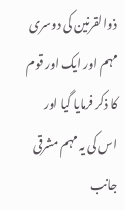ذوالقرنین کی دوسری مہم اور ایک اور قوم کا ذکر فرمایا گیا اور اس کی یہ مہم مشرقی جانب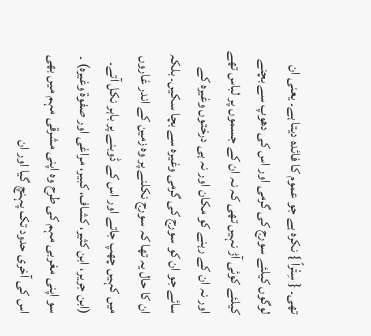تھی۔ { سِتْراً } نکرہ ہے جو عموم کا فائدہ دیتا ہے۔ یعنی ان لوگوں کیلئے سورج کی گرمی اور اس کی دھوپ سے بچنے کیلئے کوئی آڑ نہیں تھی کہ نہ ان کے جسموں پر لباس تھے اور نہ ان کے رہنے کو مکان اور نہ ہی درختوں وغیرہ کے سائے جو ان کو سورج کی گرمی وغیرہ سے بچا سکیں۔ بلکہ ان کا حال یہ تھا کہ سورج نکلنے پر وہ زمین کے اندر غاروں میں کہیں چھپ جاتے اور اس کے ڈوبنے پر باہر نکل آتے۔ (ابن جریر، ابن کثیر، کشاف، کبیر، مراغی اور صفوۃ وغیرہ) ۔ سو اپنی مغربی مہم کی طرح وہ اپنی مشرقی مہم میں بھی اس کی آخری حدود تک پہنچ گیا اور ان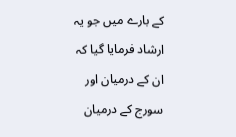کے بارے میں جو یہ ارشاد فرمایا گیا کہ ان کے درمیان اور سورج کے درمیان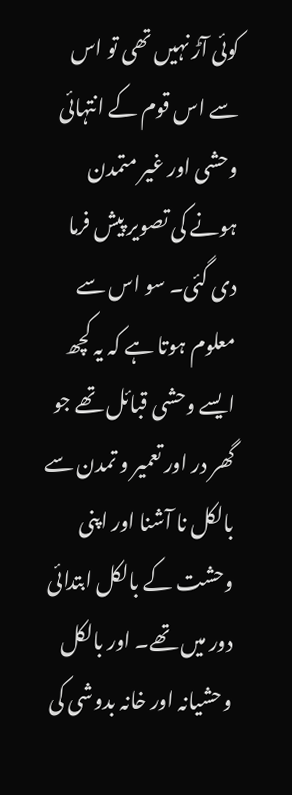کوئی آڑ نہیں تھی تو اس سے اس قوم کے انتہائی وحشی اور غیر متمدن ہونے کی تصویر پیش فرما دی گئی۔ سو اس سے معلوم ہوتا ہے کہ یہ کچھ ایسے وحشی قبائل تھے جو گھر در اور تعمیر و تمدن سے بالکل نا آشنا اور اپنی وحشت کے بالکل ابتدائی دور میں تھے۔ اور بالکل وحشیانہ اور خانہ بدوشی کی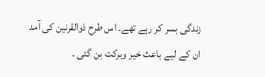زندگی بسر کر رہے تھے۔ اس طرح ذوالقرنین کی آمد ان کے لیے باعث خیر وبرکت بن گئی ۔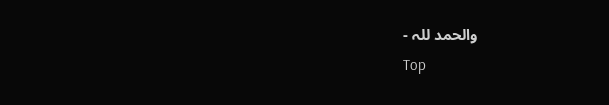والحمد للہ -
Top